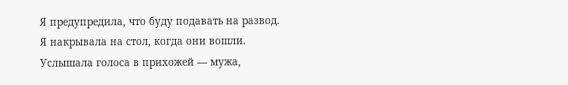Я предупредила, что буду подавать на развод.
Я накрывала на стол, когда они вошли.
Услышала голоса в прихожей — мужа,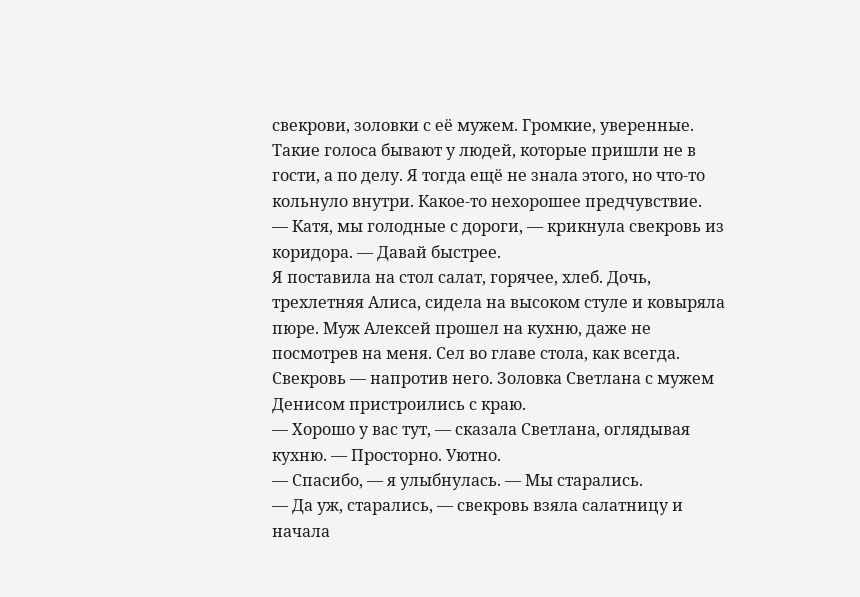свекрови, золовки с её мужем. Громкие, уверенные. Такие голоса бывают у людей, которые пришли не в гости, а по делу. Я тогда ещё не знала этого, но что-то кольнуло внутри. Какое-то нехорошее предчувствие.
— Катя, мы голодные с дороги, — крикнула свекровь из коридора. — Давай быстрее.
Я поставила на стол салат, горячее, хлеб. Дочь, трехлетняя Алиса, сидела на высоком стуле и ковыряла пюре. Муж Алексей прошел на кухню, даже не посмотрев на меня. Сел во главе стола, как всегда. Свекровь — напротив него. Золовка Светлана с мужем Денисом пристроились с краю.
— Хорошо у вас тут, — сказала Светлана, оглядывая кухню. — Просторно. Уютно.
— Спасибо, — я улыбнулась. — Мы старались.
— Да уж, старались, — свекровь взяла салатницу и начала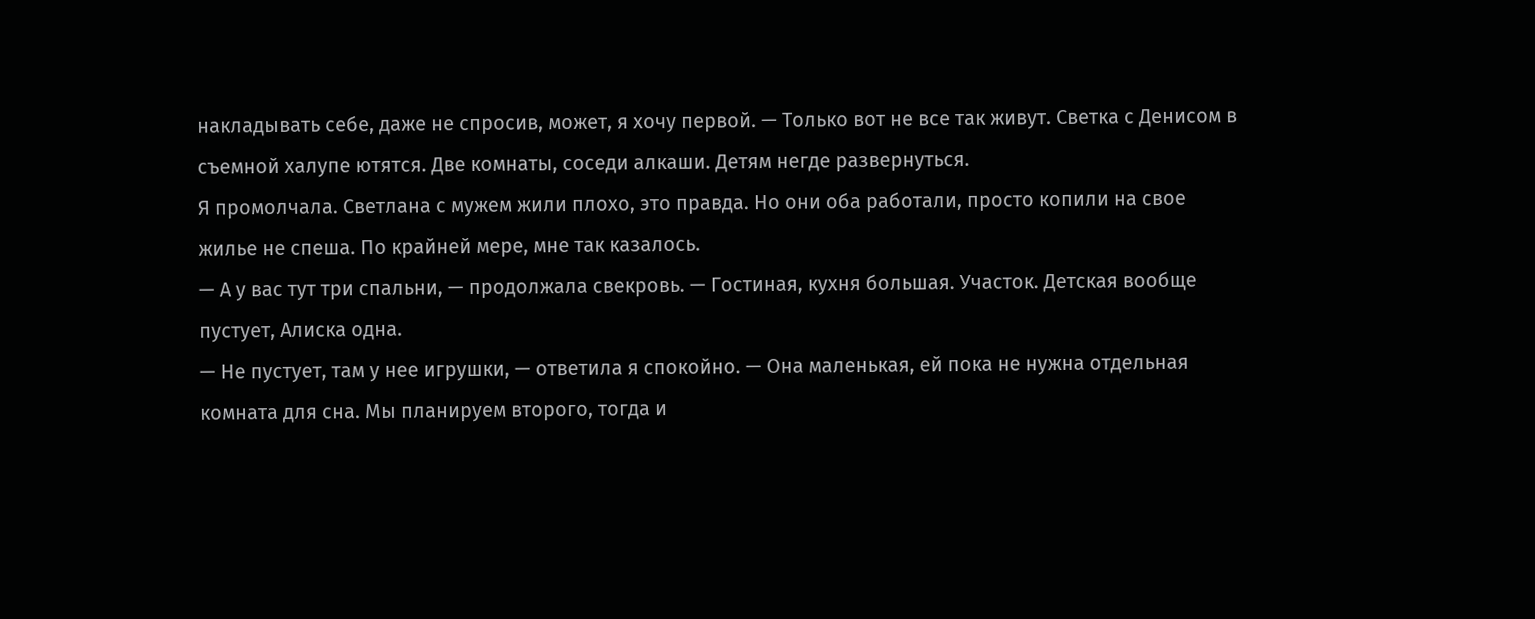накладывать себе, даже не спросив, может, я хочу первой. — Только вот не все так живут. Светка с Денисом в съемной халупе ютятся. Две комнаты, соседи алкаши. Детям негде развернуться.
Я промолчала. Светлана с мужем жили плохо, это правда. Но они оба работали, просто копили на свое жилье не спеша. По крайней мере, мне так казалось.
— А у вас тут три спальни, — продолжала свекровь. — Гостиная, кухня большая. Участок. Детская вообще пустует, Алиска одна.
— Не пустует, там у нее игрушки, — ответила я спокойно. — Она маленькая, ей пока не нужна отдельная комната для сна. Мы планируем второго, тогда и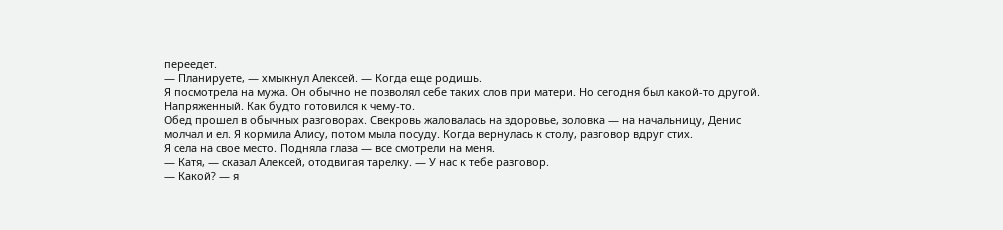переедет.
— Планируете, — хмыкнул Алексей. — Когда еще родишь.
Я посмотрела на мужа. Он обычно не позволял себе таких слов при матери. Но сегодня был какой-то другой. Напряженный. Как будто готовился к чему-то.
Обед прошел в обычных разговорах. Свекровь жаловалась на здоровье, золовка — на начальницу, Денис молчал и ел. Я кормила Алису, потом мыла посуду. Когда вернулась к столу, разговор вдруг стих.
Я села на свое место. Подняла глаза — все смотрели на меня.
— Катя, — сказал Алексей, отодвигая тарелку. — У нас к тебе разговор.
— Какой? — я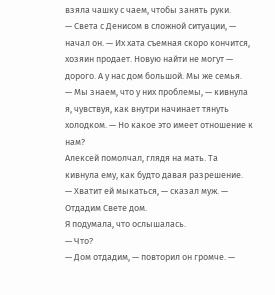взяла чашку с чаем, чтобы занять руки.
— Света с Денисом в сложной ситуации, — начал он. — Их хата съемная скоро кончится, хозяин продает. Новую найти не могут — дорого. А у нас дом большой. Мы же семья.
— Мы знаем, что у них проблемы, — кивнула я, чувствуя, как внутри начинает тянуть холодком. — Но какое это имеет отношение к нам?
Алексей помолчал, глядя на мать. Та кивнула ему, как будто давая разрешение.
— Хватит ей мыкаться, — сказал муж. — Отдадим Свете дом.
Я подумала, что ослышалась.
— Что?
— Дом отдадим, — повторил он громче. —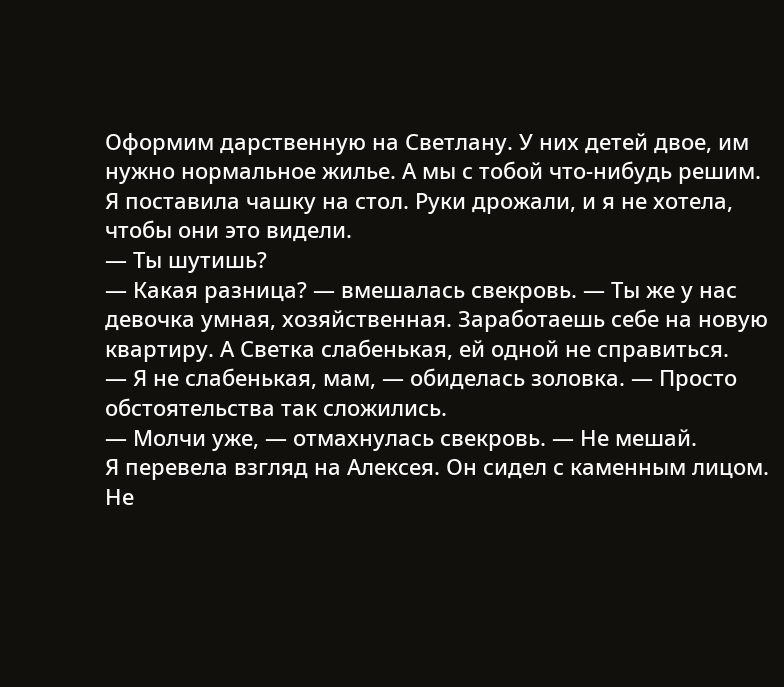Оформим дарственную на Светлану. У них детей двое, им нужно нормальное жилье. А мы с тобой что-нибудь решим.
Я поставила чашку на стол. Руки дрожали, и я не хотела, чтобы они это видели.
— Ты шутишь?
— Какая разница? — вмешалась свекровь. — Ты же у нас девочка умная, хозяйственная. Заработаешь себе на новую квартиру. А Светка слабенькая, ей одной не справиться.
— Я не слабенькая, мам, — обиделась золовка. — Просто обстоятельства так сложились.
— Молчи уже, — отмахнулась свекровь. — Не мешай.
Я перевела взгляд на Алексея. Он сидел с каменным лицом. Не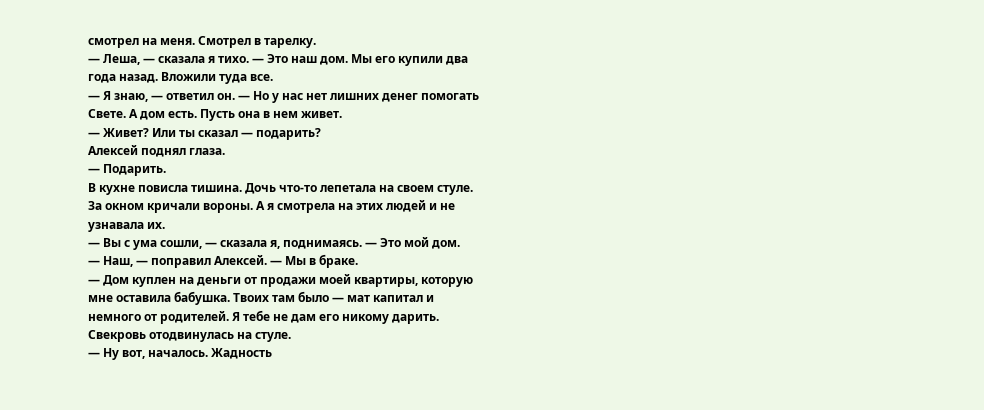смотрел на меня. Смотрел в тарелку.
— Леша, — сказала я тихо. — Это наш дом. Мы его купили два года назад. Вложили туда все.
— Я знаю, — ответил он. — Но у нас нет лишних денег помогать Свете. А дом есть. Пусть она в нем живет.
— Живет? Или ты сказал — подарить?
Алексей поднял глаза.
— Подарить.
В кухне повисла тишина. Дочь что-то лепетала на своем стуле. За окном кричали вороны. А я смотрела на этих людей и не узнавала их.
— Вы с ума сошли, — сказала я, поднимаясь. — Это мой дом.
— Наш, — поправил Алексей. — Мы в браке.
— Дом куплен на деньги от продажи моей квартиры, которую мне оставила бабушка. Твоих там было — мат капитал и немного от родителей. Я тебе не дам его никому дарить.
Свекровь отодвинулась на стуле.
— Ну вот, началось. Жадность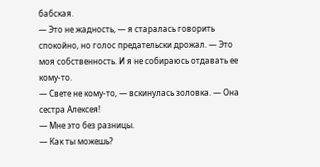бабская.
— Это не жадность, — я старалась говорить спокойно, но голос предательски дрожал. — Это моя собственность. И я не собираюсь отдавать ее кому-то.
— Свете не кому-то, — вскинулась золовка. — Она сестра Алексея!
— Мне это без разницы.
— Как ты можешь?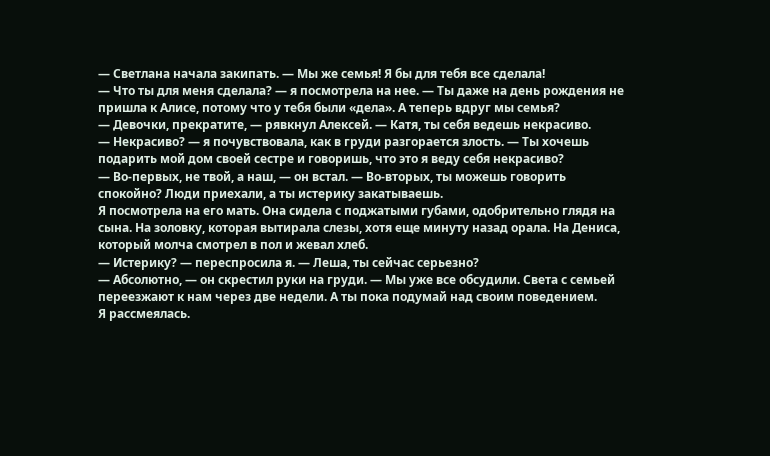— Светлана начала закипать. — Мы же семья! Я бы для тебя все сделала!
— Что ты для меня сделала? — я посмотрела на нее. — Ты даже на день рождения не пришла к Алисе, потому что у тебя были «дела». А теперь вдруг мы семья?
— Девочки, прекратите, — рявкнул Алексей. — Катя, ты себя ведешь некрасиво.
— Некрасиво? — я почувствовала, как в груди разгорается злость. — Ты хочешь подарить мой дом своей сестре и говоришь, что это я веду себя некрасиво?
— Во-первых, не твой, а наш, — он встал. — Во-вторых, ты можешь говорить спокойно? Люди приехали, а ты истерику закатываешь.
Я посмотрела на его мать. Она сидела с поджатыми губами, одобрительно глядя на сына. На золовку, которая вытирала слезы, хотя еще минуту назад орала. На Дениса, который молча смотрел в пол и жевал хлеб.
— Истерику? — переспросила я. — Леша, ты сейчас серьезно?
— Абсолютно, — он скрестил руки на груди. — Мы уже все обсудили. Света с семьей переезжают к нам через две недели. А ты пока подумай над своим поведением.
Я рассмеялась.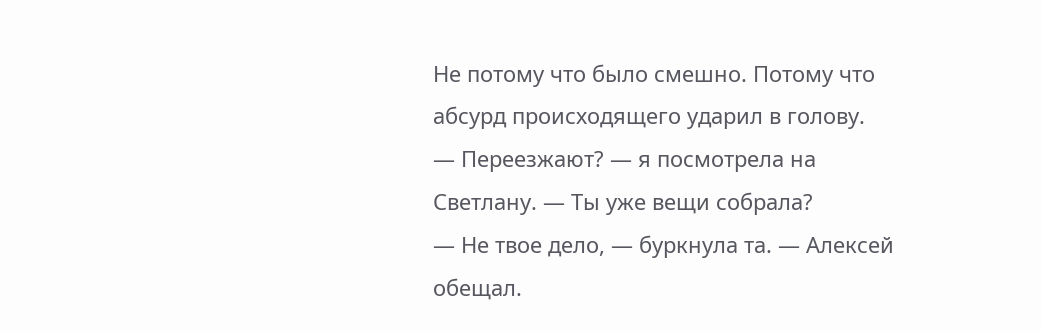Не потому что было смешно. Потому что абсурд происходящего ударил в голову.
— Переезжают? — я посмотрела на Светлану. — Ты уже вещи собрала?
— Не твое дело, — буркнула та. — Алексей обещал.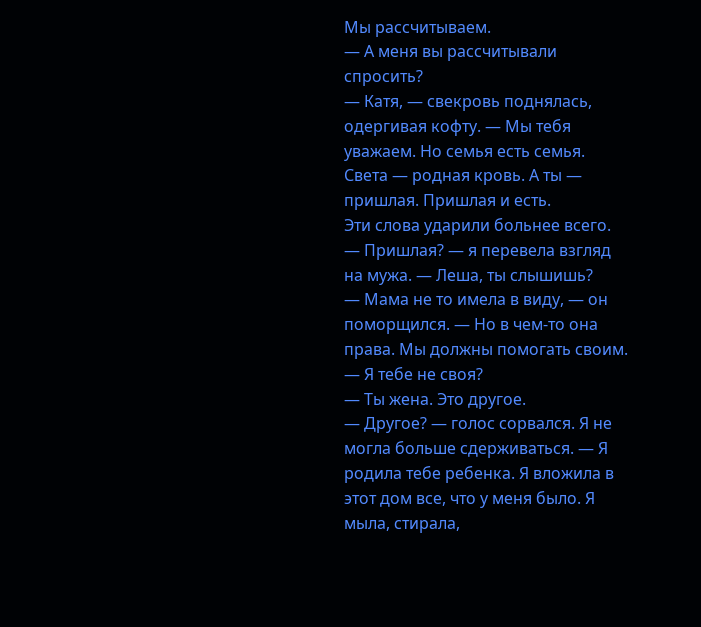Мы рассчитываем.
— А меня вы рассчитывали спросить?
— Катя, — свекровь поднялась, одергивая кофту. — Мы тебя уважаем. Но семья есть семья. Света — родная кровь. А ты — пришлая. Пришлая и есть.
Эти слова ударили больнее всего.
— Пришлая? — я перевела взгляд на мужа. — Леша, ты слышишь?
— Мама не то имела в виду, — он поморщился. — Но в чем-то она права. Мы должны помогать своим.
— Я тебе не своя?
— Ты жена. Это другое.
— Другое? — голос сорвался. Я не могла больше сдерживаться. — Я родила тебе ребенка. Я вложила в этот дом все, что у меня было. Я мыла, стирала,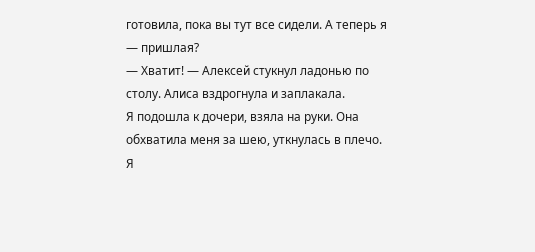готовила, пока вы тут все сидели. А теперь я — пришлая?
— Хватит! — Алексей стукнул ладонью по столу. Алиса вздрогнула и заплакала.
Я подошла к дочери, взяла на руки. Она обхватила меня за шею, уткнулась в плечо. Я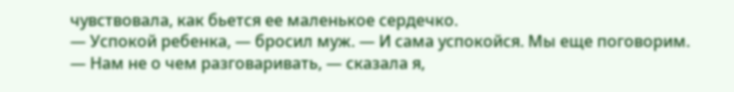чувствовала, как бьется ее маленькое сердечко.
— Успокой ребенка, — бросил муж. — И сама успокойся. Мы еще поговорим.
— Нам не о чем разговаривать, — сказала я,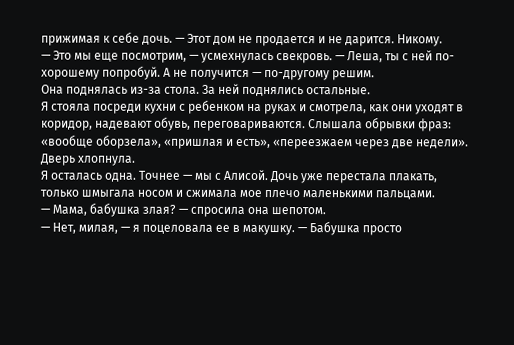прижимая к себе дочь. — Этот дом не продается и не дарится. Никому.
— Это мы еще посмотрим, — усмехнулась свекровь. — Леша, ты с ней по-хорошему попробуй. А не получится — по-другому решим.
Она поднялась из-за стола. За ней поднялись остальные.
Я стояла посреди кухни с ребенком на руках и смотрела, как они уходят в коридор, надевают обувь, переговариваются. Слышала обрывки фраз: «вообще оборзела», «пришлая и есть», «переезжаем через две недели».
Дверь хлопнула.
Я осталась одна. Точнее — мы с Алисой. Дочь уже перестала плакать, только шмыгала носом и сжимала мое плечо маленькими пальцами.
— Мама, бабушка злая? — спросила она шепотом.
— Нет, милая, — я поцеловала ее в макушку. — Бабушка просто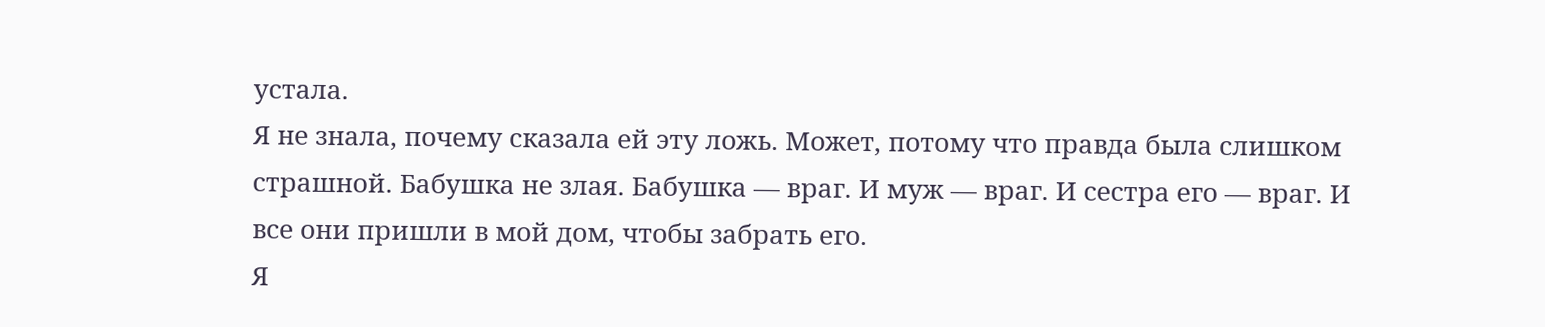устала.
Я не знала, почему сказала ей эту ложь. Может, потому что правда была слишком страшной. Бабушка не злая. Бабушка — враг. И муж — враг. И сестра его — враг. И все они пришли в мой дом, чтобы забрать его.
Я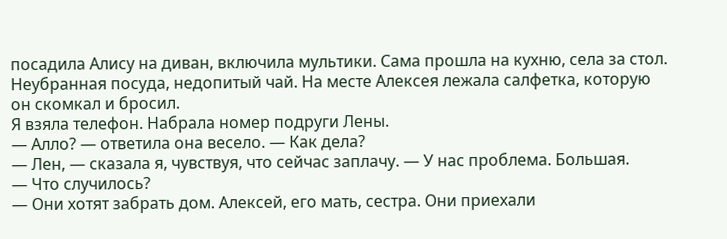посадила Алису на диван, включила мультики. Сама прошла на кухню, села за стол. Неубранная посуда, недопитый чай. На месте Алексея лежала салфетка, которую он скомкал и бросил.
Я взяла телефон. Набрала номер подруги Лены.
— Алло? — ответила она весело. — Как дела?
— Лен, — сказала я, чувствуя, что сейчас заплачу. — У нас проблема. Большая.
— Что случилось?
— Они хотят забрать дом. Алексей, его мать, сестра. Они приехали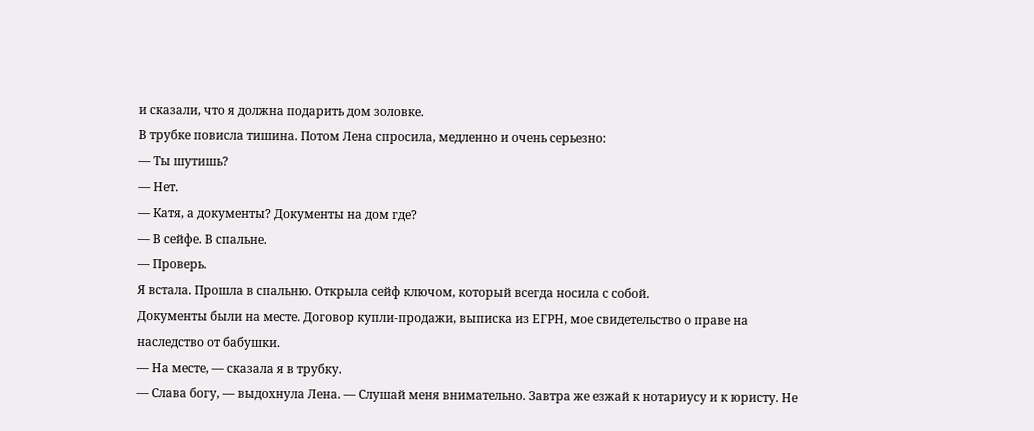и сказали, что я должна подарить дом золовке.
В трубке повисла тишина. Потом Лена спросила, медленно и очень серьезно:
— Ты шутишь?
— Нет.
— Катя, а документы? Документы на дом где?
— В сейфе. В спальне.
— Проверь.
Я встала. Прошла в спальню. Открыла сейф ключом, который всегда носила с собой.
Документы были на месте. Договор купли-продажи, выписка из ЕГРН, мое свидетельство о праве на наследство от бабушки.
— На месте, — сказала я в трубку.
— Слава богу, — выдохнула Лена. — Слушай меня внимательно. Завтра же езжай к нотариусу и к юристу. Не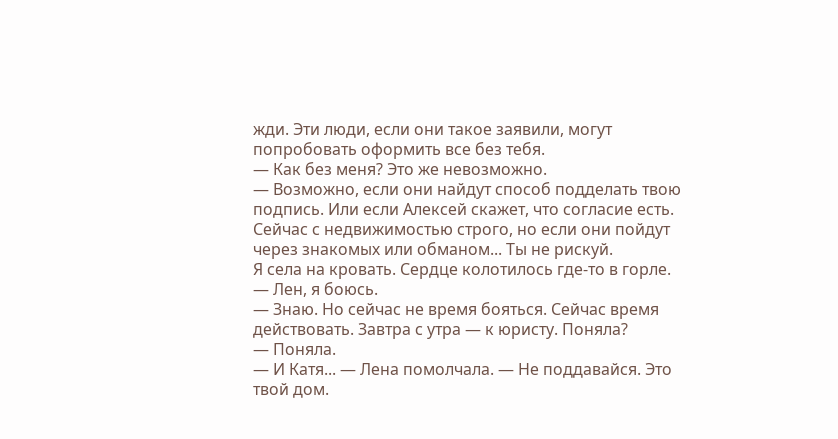жди. Эти люди, если они такое заявили, могут попробовать оформить все без тебя.
— Как без меня? Это же невозможно.
— Возможно, если они найдут способ подделать твою подпись. Или если Алексей скажет, что согласие есть. Сейчас с недвижимостью строго, но если они пойдут через знакомых или обманом... Ты не рискуй.
Я села на кровать. Сердце колотилось где-то в горле.
— Лен, я боюсь.
— Знаю. Но сейчас не время бояться. Сейчас время действовать. Завтра с утра — к юристу. Поняла?
— Поняла.
— И Катя... — Лена помолчала. — Не поддавайся. Это твой дом.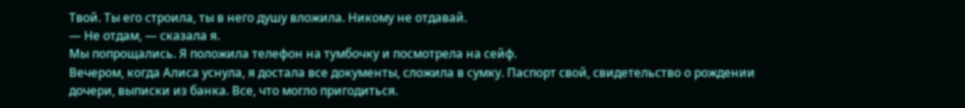Твой. Ты его строила, ты в него душу вложила. Никому не отдавай.
— Не отдам, — сказала я.
Мы попрощались. Я положила телефон на тумбочку и посмотрела на сейф.
Вечером, когда Алиса уснула, я достала все документы, сложила в сумку. Паспорт свой, свидетельство о рождении дочери, выписки из банка. Все, что могло пригодиться.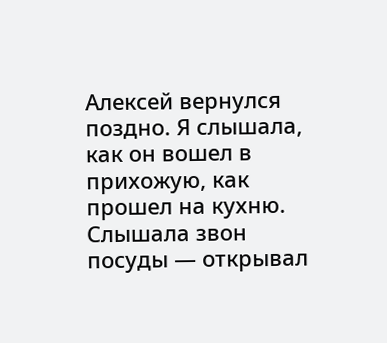Алексей вернулся поздно. Я слышала, как он вошел в прихожую, как прошел на кухню. Слышала звон посуды — открывал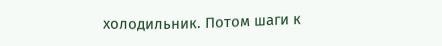холодильник. Потом шаги к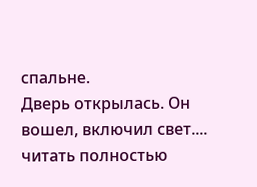спальне.
Дверь открылась. Он вошел, включил свет.... читать полностью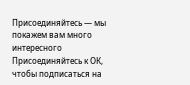Присоединяйтесь — мы покажем вам много интересного
Присоединяйтесь к ОК, чтобы подписаться на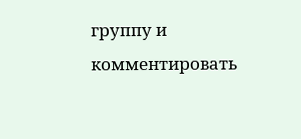группу и комментировать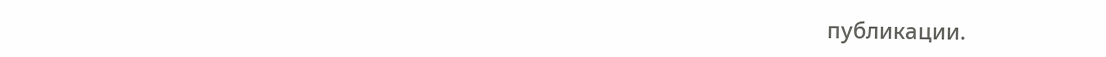публикации.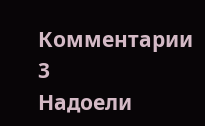Комментарии 3
Надоели